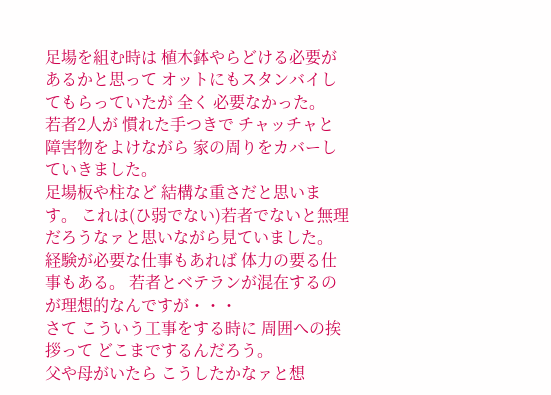足場を組む時は 植木鉢やらどける必要があるかと思って オットにもスタンバイしてもらっていたが 全く 必要なかった。
若者2人が 慣れた手つきで チャッチャと障害物をよけながら 家の周りをカバーしていきました。
足場板や柱など 結構な重さだと思います。 これは(ひ弱でない)若者でないと無理だろうなァと思いながら見ていました。
経験が必要な仕事もあれば 体力の要る仕事もある。 若者とベテランが混在するのが理想的なんですが・・・
さて こういう工事をする時に 周囲への挨拶って どこまでするんだろう。
父や母がいたら こうしたかなァと想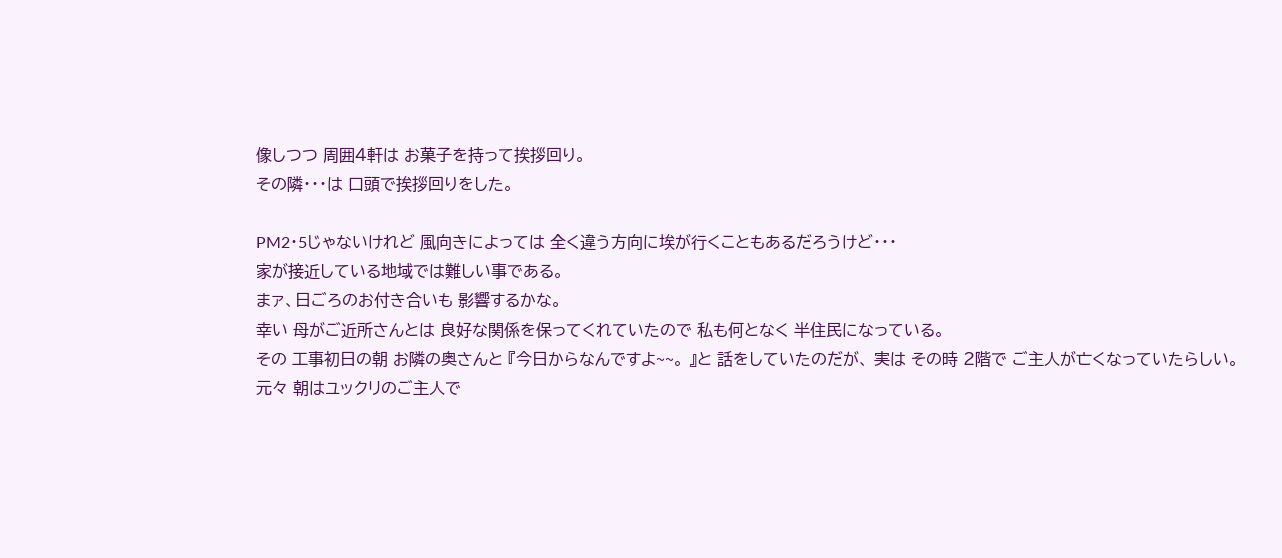像しつつ 周囲4軒は お菓子を持って挨拶回り。
その隣・・・は 口頭で挨拶回りをした。

PM2・5じゃないけれど 風向きによっては 全く違う方向に埃が行くこともあるだろうけど・・・
家が接近している地域では難しい事である。
まァ、日ごろのお付き合いも 影響するかな。
幸い 母がご近所さんとは 良好な関係を保ってくれていたので 私も何となく 半住民になっている。
その 工事初日の朝 お隣の奥さんと 『今日からなんですよ~~。 』と 話をしていたのだが、 実は その時 2階で ご主人が亡くなっていたらしい。
元々 朝はユックリのご主人で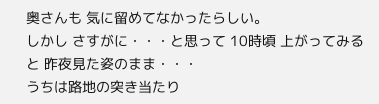奥さんも 気に留めてなかったらしい。
しかし さすがに・・・と思って 10時頃 上がってみると 昨夜見た姿のまま・・・
うちは路地の突き当たり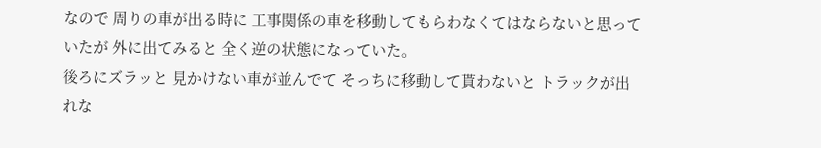なので 周りの車が出る時に 工事関係の車を移動してもらわなくてはならないと思っていたが 外に出てみると 全く逆の状態になっていた。
後ろにズラッと 見かけない車が並んでて そっちに移動して貰わないと トラックが出れな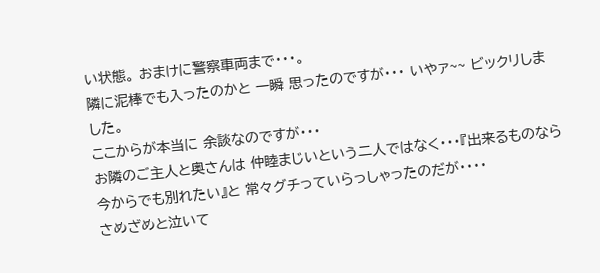い状態。 おまけに警察車両まで・・・。
隣に泥棒でも入ったのかと 一瞬 思ったのですが・・・ いやァ~~ ビックリしました。
ここからが本当に 余談なのですが・・・
お隣のご主人と奥さんは 仲睦まじいという二人ではなく・・・『出来るものなら 今からでも別れたい』と 常々グチっていらっしゃったのだが・・・・
さめざめと泣いて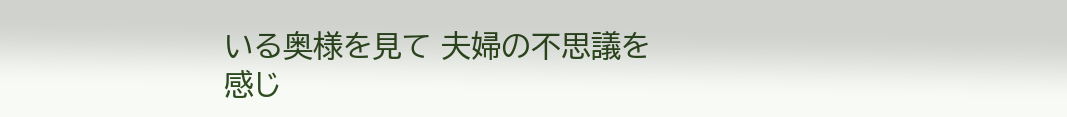いる奥様を見て 夫婦の不思議を感じ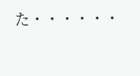た・・・・・・